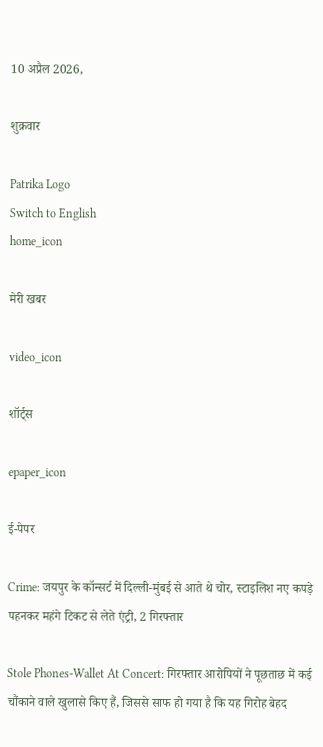10 अप्रैल 2026,

शुक्रवार

Patrika Logo
Switch to English
home_icon

मेरी खबर

video_icon

शॉर्ट्स

epaper_icon

ई-पेपर

Crime: जयपुर के कॉन्सर्ट में दिल्ली-मुंबई से आते थे चोर, स्टाइलिश नए कपड़े पहनकर महंगे टिकट से लेते एंट्री, 2 गिरफ्तार

Stole Phones-Wallet At Concert: गिरफ्तार आरोपियों ने पूछताछ में कई चौंकाने वाले खुलासे किए हैं, जिससे साफ हो गया है कि यह गिरोह बेहद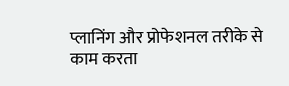प्लानिंग और प्रोफेशनल तरीके से काम करता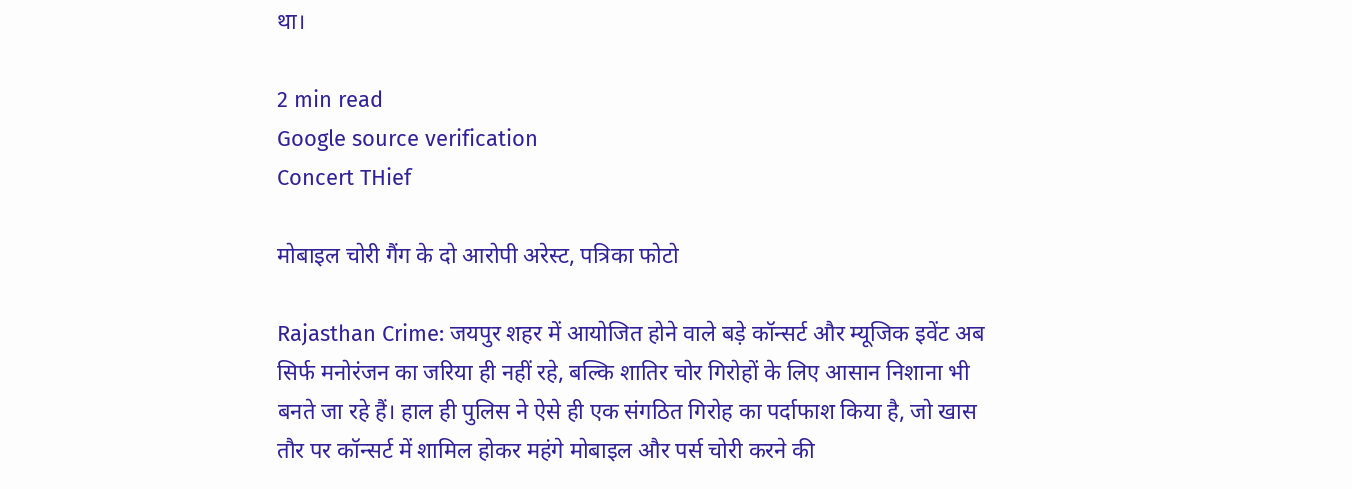था।

2 min read
Google source verification
Concert THief

मोबाइल चोरी गैंग के दो आरोपी अरेस्ट, पत्रिका फोटो

Rajasthan Crime: जयपुर शहर में आयोजित होने वाले बड़े कॉन्सर्ट और म्यूजिक इवेंट अब सिर्फ मनोरंजन का जरिया ही नहीं रहे, बल्कि शातिर चोर गिरोहों के लिए आसान निशाना भी बनते जा रहे हैं। हाल ही पुलिस ने ऐसे ही एक संगठित गिरोह का पर्दाफाश किया है, जो खास तौर पर कॉन्सर्ट में शामिल होकर महंगे मोबाइल और पर्स चोरी करने की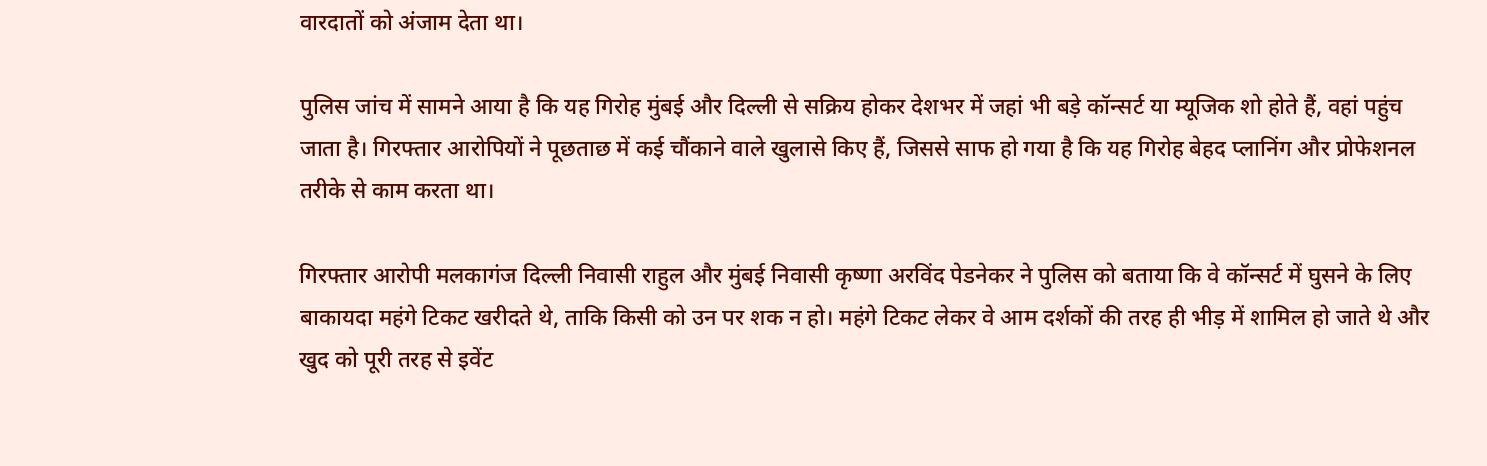वारदातों को अंजाम देता था।

पुलिस जांच में सामने आया है कि यह गिरोह मुंबई और दिल्ली से सक्रिय होकर देशभर में जहां भी बड़े कॉन्सर्ट या म्यूजिक शो होते हैं, वहां पहुंच जाता है। गिरफ्तार आरोपियों ने पूछताछ में कई चौंकाने वाले खुलासे किए हैं, जिससे साफ हो गया है कि यह गिरोह बेहद प्लानिंग और प्रोफेशनल तरीके से काम करता था।

गिरफ्तार आरोपी मलकागंज दिल्ली निवासी राहुल और मुंबई निवासी कृष्णा अरविंद पेडनेकर ने पुलिस को बताया कि वे कॉन्सर्ट में घुसने के लिए बाकायदा महंगे टिकट खरीदते थे, ताकि किसी को उन पर शक न हो। महंगे टिकट लेकर वे आम दर्शकों की तरह ही भीड़ में शामिल हो जाते थे और खुद को पूरी तरह से इवेंट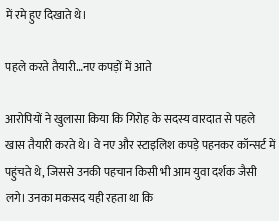में रमे हुए दिखाते थे।

पहले करते तैयारी…नए कपड़ों में आते

आरोपियों ने खुलासा किया कि गिरोह के सदस्य वारदात से पहले खास तैयारी करते थे। वे नए और स्टाइलिश कपड़े पहनकर कॉन्सर्ट में पहुंचते थे, जिससे उनकी पहचान किसी भी आम युवा दर्शक जैसी लगे। उनका मकसद यही रहता था कि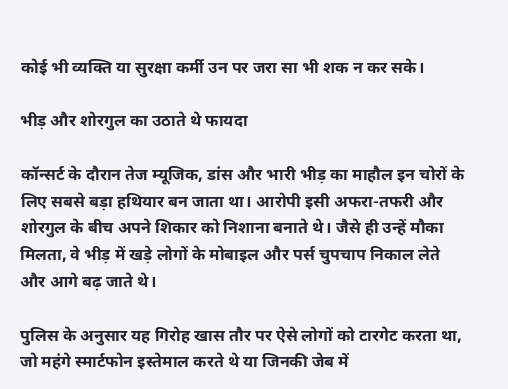कोई भी व्यक्ति या सुरक्षा कर्मी उन पर जरा सा भी शक न कर सके।

भीड़ और शोरगुल का उठाते थे फायदा

कॉन्सर्ट के दौरान तेज म्यूजिक, डांस और भारी भीड़ का माहौल इन चोरों के लिए सबसे बड़ा हथियार बन जाता था। आरोपी इसी अफरा-तफरी और शोरगुल के बीच अपने शिकार को निशाना बनाते थे। जैसे ही उन्हें मौका मिलता, वे भीड़ में खड़े लोगों के मोबाइल और पर्स चुपचाप निकाल लेते और आगे बढ़ जाते थे।

पुलिस के अनुसार यह गिरोह खास तौर पर ऐसे लोगों को टारगेट करता था, जो महंगे स्मार्टफोन इस्तेमाल करते थे या जिनकी जेब में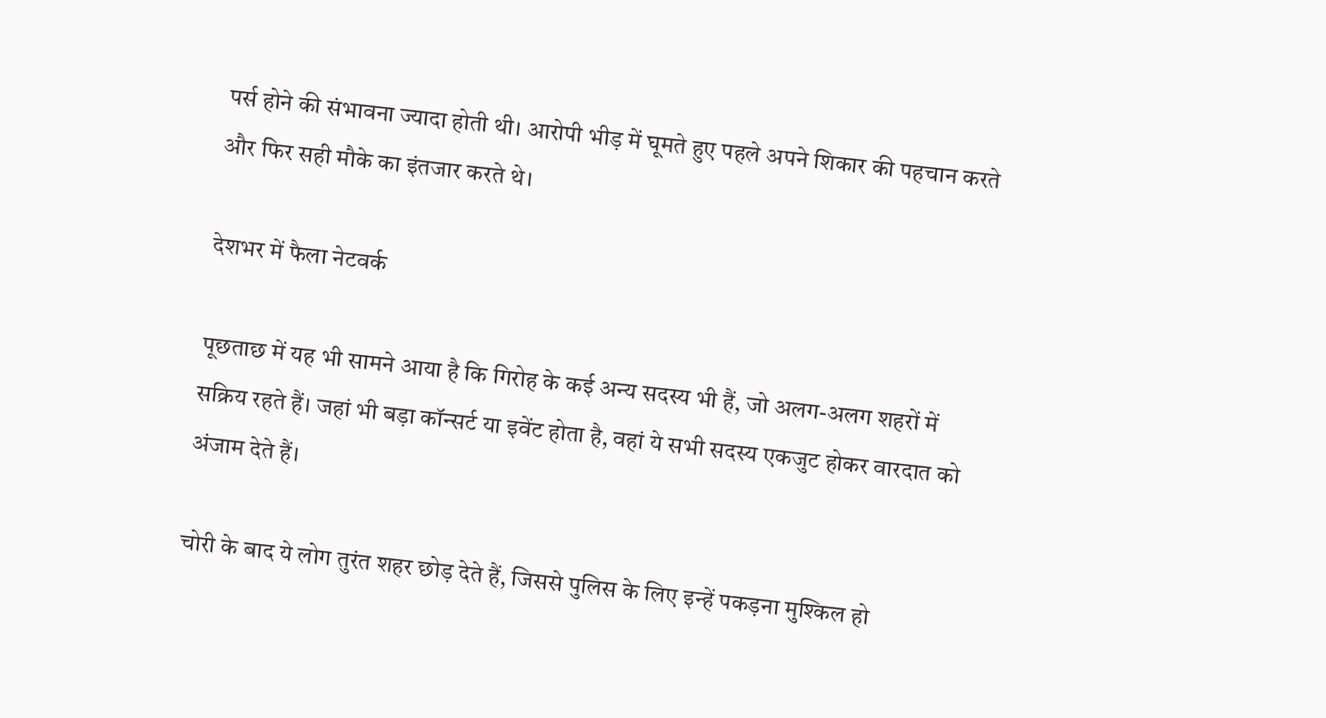पर्स होने की संभावना ज्यादा होती थी। आरोपी भीड़ में घूमते हुए पहले अपने शिकार की पहचान करते और फिर सही मौके का इंतजार करते थे।

देशभर में फैला नेटवर्क

पूछताछ में यह भी सामने आया है कि गिरोह के कई अन्य सदस्य भी हैं, जो अलग-अलग शहरों में सक्रिय रहते हैं। जहां भी बड़ा कॉन्सर्ट या इवेंट होता है, वहां ये सभी सदस्य एकजुट होकर वारदात को अंजाम देते हैं।

चोरी के बाद ये लोग तुरंत शहर छोड़ देते हैं, जिससे पुलिस के लिए इन्हें पकड़ना मुश्किल हो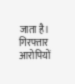जाता है। गिरफ्तार आरोपियों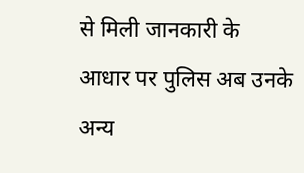से मिली जानकारी के आधार पर पुलिस अब उनके अन्य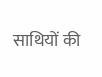साथियों की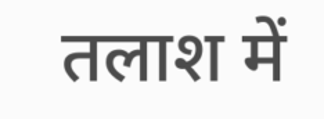तलाश में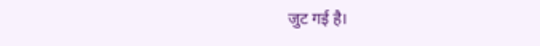जुट गई है।